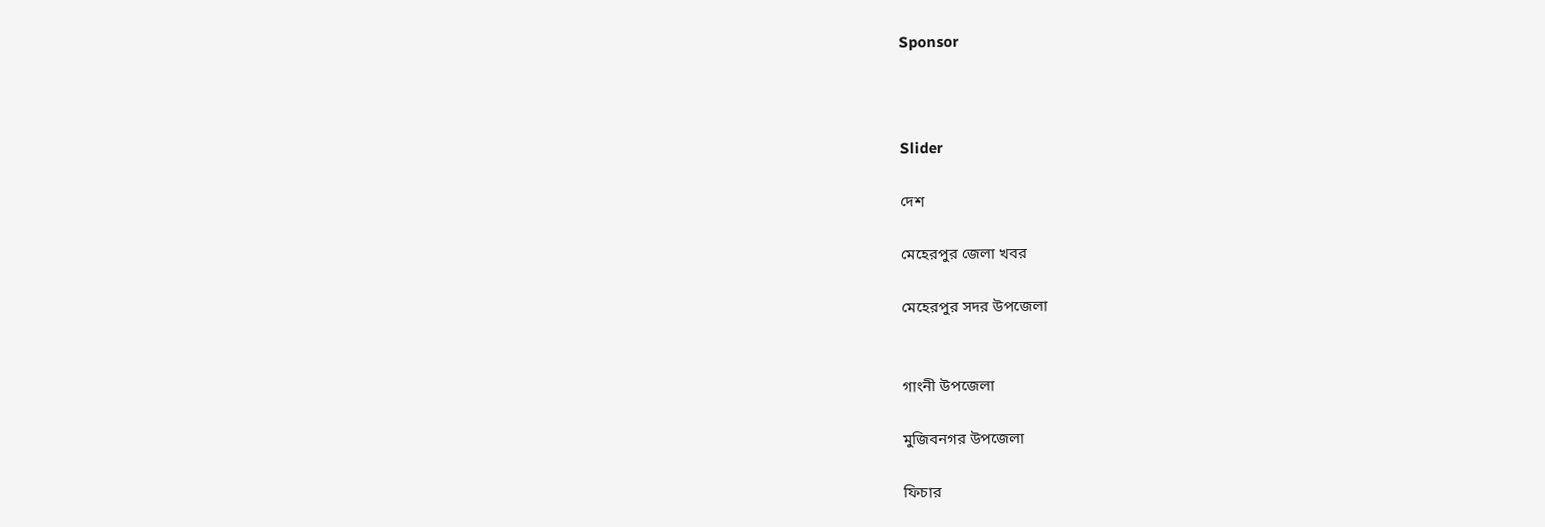Sponsor



Slider

দেশ

মেহেরপুর জেলা খবর

মেহেরপুর সদর উপজেলা


গাংনী উপজেলা

মুজিবনগর উপজেলা

ফিচার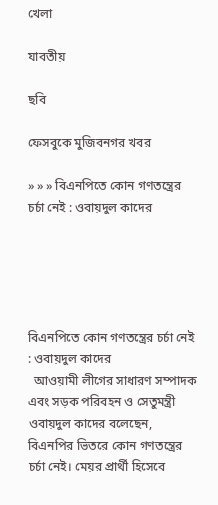খেলা

যাবতীয়

ছবি

ফেসবুকে মুজিবনগর খবর

» » » বিএনপিতে কোন গণতন্ত্রের চর্চা নেই : ওবায়দুল কাদের





বিএনপিতে কোন গণতন্ত্রের চর্চা নেই : ওবায়দুল কাদের
  আওয়ামী লীগের সাধারণ সম্পাদক এবং সড়ক পরিবহন ও সেতুমন্ত্রী ওবায়দুল কাদের বলেছেন, বিএনপির ভিতরে কোন গণতন্ত্রের চর্চা নেই। মেয়র প্রার্থী হিসেবে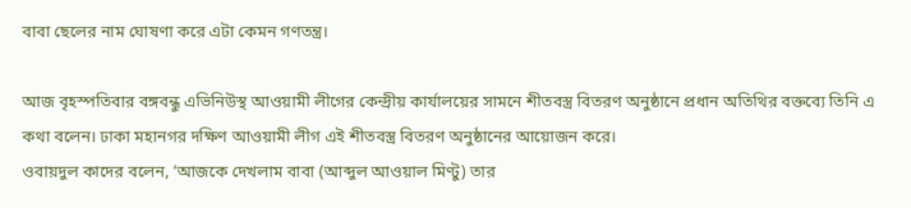বাবা ছেলের নাম ঘোষণা করে এটা কেমন গণতন্ত্র।

আজ বৃহস্পতিবার বঙ্গবন্ধু এভিনিউস্থ আওয়ামী লীগের কেন্দ্রীয় কার্যালয়ের সামনে শীতবস্ত্র বিতরণ অনুষ্ঠানে প্রধান অতিথির বক্তব্যে তিনি এ কথা বলেন। ঢাকা মহানগর দক্ষিণ আওয়ামী লীগ এই শীতবস্ত্র বিতরণ অনুষ্ঠানের আয়োজন করে।
ওবায়দুল কাদের বলেন, ‘আজকে দেখলাম বাবা (আব্দুল আওয়াল মিণ্টু) তার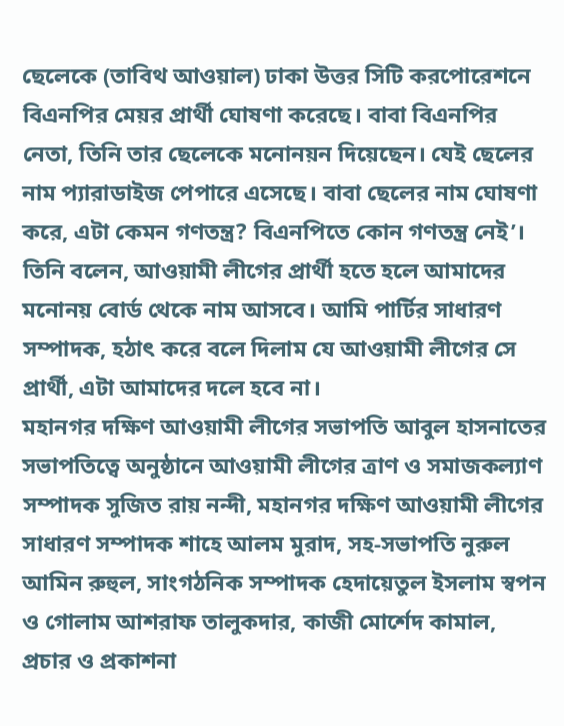ছেলেকে (তাবিথ আওয়াল) ঢাকা উত্তর সিটি করপোরেশনে বিএনপির মেয়র প্রার্থী ঘোষণা করেছে। বাবা বিএনপির নেতা, তিনি তার ছেলেকে মনোনয়ন দিয়েছেন। যেই ছেলের নাম প্যারাডাইজ পেপারে এসেছে। বাবা ছেলের নাম ঘোষণা করে, এটা কেমন গণতন্ত্র? বিএনপিতে কোন গণতন্ত্র নেই’।
তিনি বলেন, আওয়ামী লীগের প্রার্থী হতে হলে আমাদের মনোনয় বোর্ড থেকে নাম আসবে। আমি পার্টির সাধারণ সম্পাদক, হঠাৎ করে বলে দিলাম যে আওয়ামী লীগের সে প্রার্থী, এটা আমাদের দলে হবে না।
মহানগর দক্ষিণ আওয়ামী লীগের সভাপতি আবুল হাসনাতের সভাপতিত্বে অনুষ্ঠানে আওয়ামী লীগের ত্রাণ ও সমাজকল্যাণ সম্পাদক সুজিত রায় নন্দী, মহানগর দক্ষিণ আওয়ামী লীগের সাধারণ সম্পাদক শাহে আলম মুরাদ, সহ-সভাপতি নুরুল আমিন রুহুল, সাংগঠনিক সম্পাদক হেদায়েতুল ইসলাম স্বপন ও গোলাম আশরাফ তালুকদার, কাজী মোর্শেদ কামাল, প্রচার ও প্রকাশনা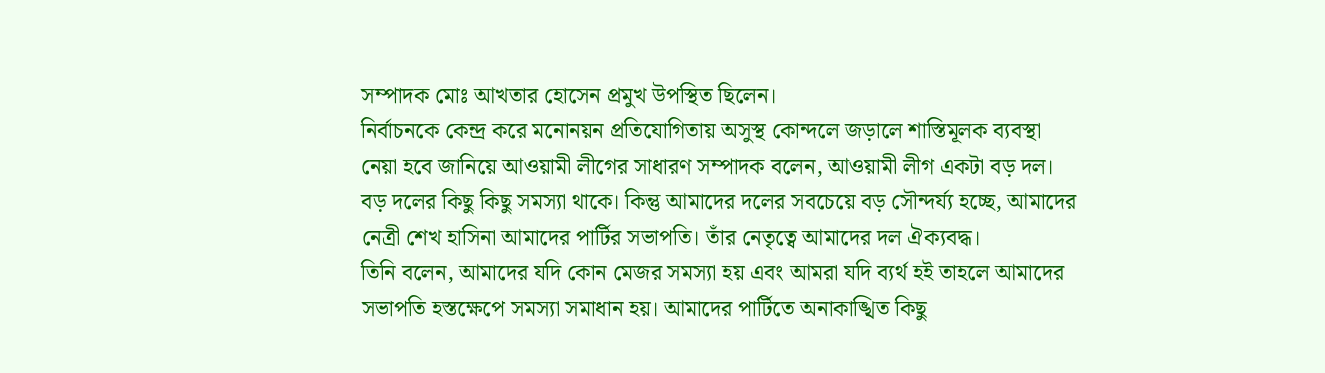সম্পাদক মোঃ আখতার হোসেন প্রমুখ উপস্থিত ছিলেন।
নির্বাচনকে কেন্দ্র করে মনোনয়ন প্রতিযোগিতায় অসুস্থ কোন্দলে জড়ালে শাস্তিমূলক ব্যবস্থা নেয়া হবে জানিয়ে আওয়ামী লীগের সাধারণ সম্পাদক বলেন, আওয়ামী লীগ একটা বড় দল। বড় দলের কিছু কিছু সমস্যা থাকে। কিন্তু আমাদের দলের সবচেয়ে বড় সৌন্দর্য্য হচ্ছে, আমাদের নেত্রী শেখ হাসিনা আমাদের পার্টির সভাপতি। তাঁর নেতৃত্বে আমাদের দল ঐক্যবদ্ধ।
তিনি বলেন, আমাদের যদি কোন মেজর সমস্যা হয় এবং আমরা যদি ব্যর্থ হই তাহলে আমাদের সভাপতি হস্তক্ষেপে সমস্যা সমাধান হয়। আমাদের পার্টিতে অনাকাঙ্খিত কিছু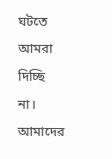ঘটতে আমরা দিচ্ছি না। আমাদের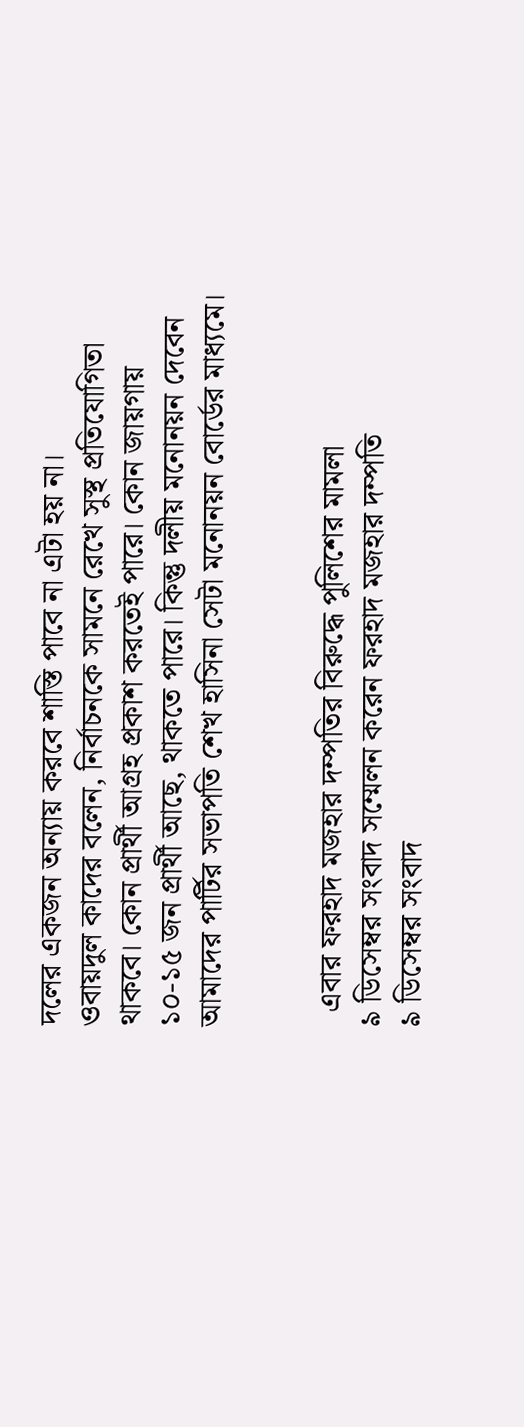দলের একজন অন্যায় করবে শাস্তি পাবে না এটা হয় না।
ওবায়দুল কাদের বলেন, নির্বাচনকে সামনে রেখে সুস্থ প্রতিযোগিতা থাকবে। কোন প্রার্থী আগ্রহ প্রকাশ করতেই পারে। কোন জায়গায় ১০-১৫ জন প্রার্থী আছে, থাকতে পারে। কিন্তু দলীয় মনোনয়ন দেবেন আমাদের পার্টির সভাপতি শেখ হাসিনা সেটা মনোনয়ন বোর্ডের মাধ্যমে।


  এবার ফরহাদ মজহার দম্পতির বিরুদ্ধে পুলিশের মামলা
৯ ডিসেম্বর সংবাদ সম্মেলন করেন ফরহাদ মজহার দম্পতি
৯ ডিসেম্বর সংবাদ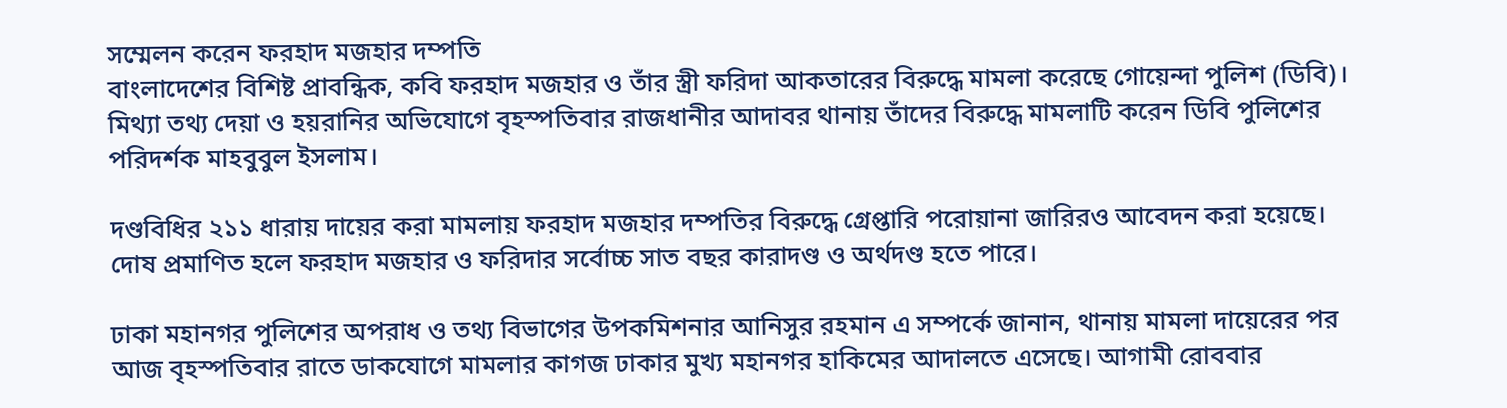সম্মেলন করেন ফরহাদ মজহার দম্পতি
বাংলাদেশের বিশিষ্ট প্রাবন্ধিক, কবি ফরহাদ মজহার ও তাঁর স্ত্রী ফরিদা আকতারের বিরুদ্ধে মামলা করেছে গোয়েন্দা পুলিশ (ডিবি)। মিথ্যা তথ্য দেয়া ও হয়রানির অভিযোগে বৃহস্পতিবার রাজধানীর আদাবর থানায় তাঁদের বিরুদ্ধে মামলাটি করেন ডিবি পুলিশের পরিদর্শক মাহবুবুল ইসলাম।

দণ্ডবিধির ২১১ ধারায় দায়ের করা মামলায় ফরহাদ মজহার দম্পতির বিরুদ্ধে গ্রেপ্তারি পরোয়ানা জারিরও আবেদন করা হয়েছে। দোষ প্রমাণিত হলে ফরহাদ মজহার ও ফরিদার সর্বোচ্চ সাত বছর কারাদণ্ড ও অর্থদণ্ড হতে পারে।

ঢাকা মহানগর পুলিশের অপরাধ ও তথ্য বিভাগের উপকমিশনার আনিসুর রহমান এ সম্পর্কে জানান, থানায় মামলা দায়েরের পর আজ বৃহস্পতিবার রাতে ডাকযোগে মামলার কাগজ ঢাকার মুখ্য মহানগর হাকিমের আদালতে এসেছে। আগামী রোববার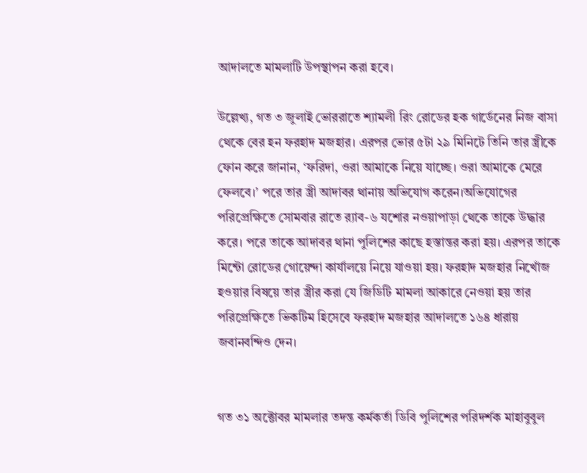আদালতে মামলাটি উপস্থাপন করা হবে।

উল্লেখ্য, গত ৩ জুলাই ভোররাতে শ্যামলী রিং রোডের হক গার্ডেনের নিজ বাসা থেকে বের হন ফরহাদ মজহার। এরপর ভোর ৫টা ২৯ মিনিটে তিনি তার স্ত্রীকে ফোন করে জানান, ‘ফরিদা, ওরা আমাকে নিয়ে যাচ্ছে। ওরা আমাকে মেরে ফেলবে।’ পরে তার স্ত্রী আদাবর থানায় অভিযোগ করেন।অভিযোগের পরিপ্রেক্ষিতে সোমবার রাতে র‌্যাব-৬ যশোর নওয়াপাড়া থেকে তাকে উদ্ধার করে। পরে তাকে আদাবর থানা পুলিশের কাছে হস্তান্তর করা হয়। এরপর তাকে মিন্টো রোডের গোয়েন্দা কার্যালয়ে নিয়ে যাওয়া হয়। ফরহাদ মজহার নিখোঁজ হওয়ার বিষয়ে তার স্ত্রীর করা যে জিডিটি মামলা আকারে নেওয়া হয় তার পরিপ্রেক্ষিতে ভিকটিম হিসেবে ফরহাদ মজহার আদালতে ১৬৪ ধারায় জবানবন্দিও দেন।


গত ৩১ অক্টোবর মামলার তদন্ত কর্মকর্তা ডিবি পুলিশের পরিদর্শক মাহাবুবুল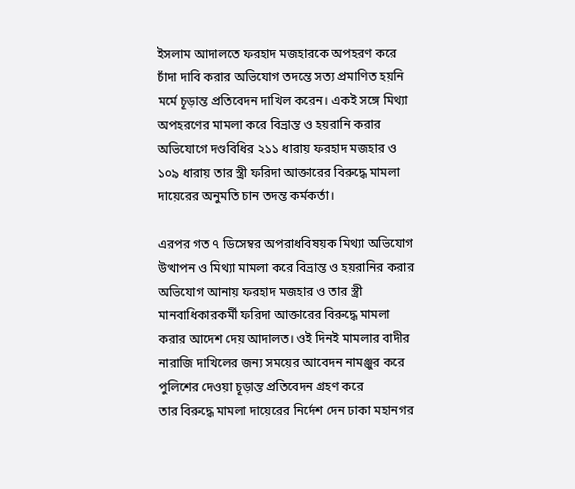ইসলাম আদালতে ফরহাদ মজহারকে অপহরণ করে চাঁদা দাবি করার অভিযোগ তদন্তে সত্য প্রমাণিত হয়নি মর্মে চূড়ান্ত প্রতিবেদন দাখিল করেন। একই সঙ্গে মিথ্যা অপহরণের মামলা করে বিভ্রান্ত ও হয়রানি করার অভিযোগে দণ্ডবিধির ২১১ ধারায় ফরহাদ মজহার ও ১০৯ ধারায় তার স্ত্রী ফরিদা আক্তারের বিরুদ্ধে মামলা দায়েরের অনুমতি চান তদন্ত কর্মকর্তা।

এরপর গত ৭ ডিসেম্বর অপরাধবিষয়ক মিথ্যা অভিযোগ উত্থাপন ও মিথ্যা মামলা করে বিভ্রান্ত ও হয়রানির করার অভিযোগ আনায় ফরহাদ মজহার ও তার স্ত্রী মানবাধিকারকর্মী ফরিদা আক্তারের বিরুদ্ধে মামলা করার আদেশ দেয় আদালত। ওই দিনই মামলার বাদীর নারাজি দাখিলের জন্য সময়ের আবেদন নামঞ্জুর করে পুলিশের দেওয়া চূড়ান্ত প্রতিবেদন গ্রহণ করে তার ‍বিরুদ্ধে মামলা দায়েরের নির্দেশ দেন ঢাকা মহানগর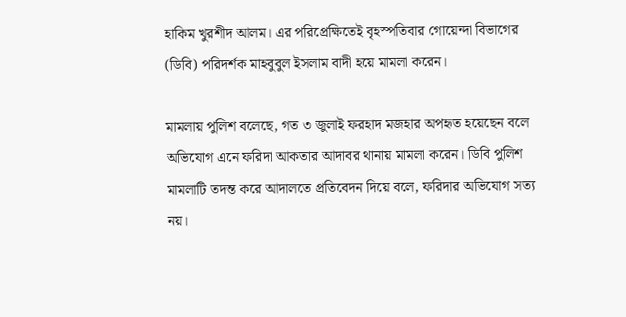হাকিম খুরশীদ আলম। এর পরিপ্রেক্ষিতেই বৃহস্পতিবার গোয়েন্দা বিভাগের (ডিবি) পরিদর্শক মাহবুবুল ইসলাম বাদী হয়ে মামলা করেন।

মামলায় পুলিশ বলেছে, গত ৩ জুলাই ফরহাদ মজহার অপহৃত হয়েছেন বলে অভিযোগ এনে ফরিদা আকতার আদাবর থানায় মামলা করেন। ডিবি পুলিশ মামলাটি তদন্ত করে আদালতে প্রতিবেদন দিয়ে বলে, ফরিদার অভিযোগ সত্য নয়।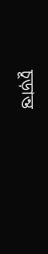চূড়ান্ত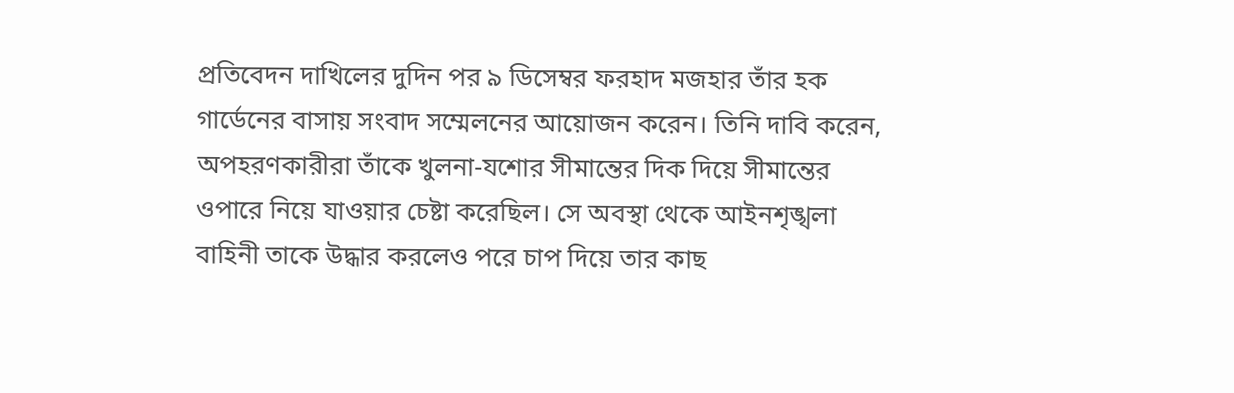প্রতিবেদন দাখিলের দুদিন পর ৯ ডিসেম্বর ফরহাদ মজহার তাঁর হক গার্ডেনের বাসায় সংবাদ সম্মেলনের আয়োজন করেন। তিনি দাবি করেন,  অপহরণকারীরা তাঁকে খুলনা-যশোর সীমান্তের দিক দিয়ে সীমান্তের ওপারে নিয়ে যাওয়ার চেষ্টা করেছিল। সে অবস্থা থেকে আইনশৃঙ্খলা বাহিনী তাকে উদ্ধার করলেও পরে চাপ দিয়ে তার কাছ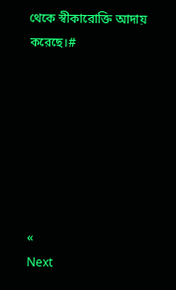থেকে স্বীকারোক্তি আদায় করেছে।#







«
Next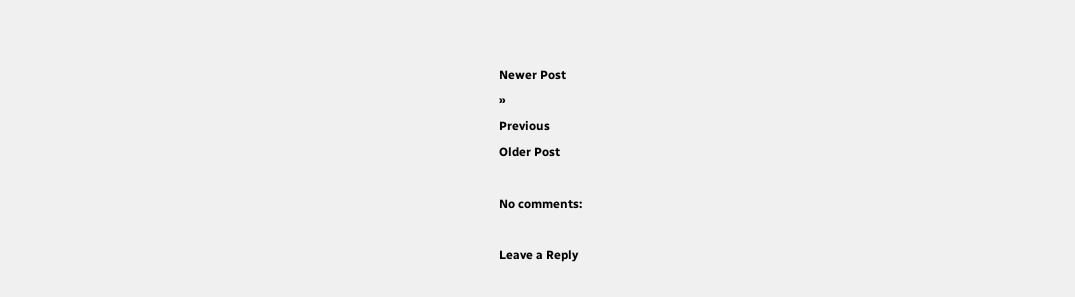Newer Post
»
Previous
Older Post

No comments:

Leave a Reply